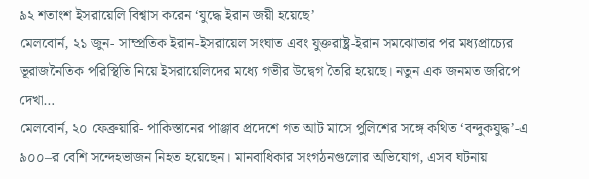৯২ শতাংশ ইসরায়েলি বিশ্বাস করেন ‘যুদ্ধে ইরান জয়ী হয়েছে’
মেলবোর্ন, ২১ জুন- সাম্প্রতিক ইরান-ইসরায়েল সংঘাত এবং যুক্তরাষ্ট্র-ইরান সমঝোতার পর মধ্যপ্রাচ্যের ভূরাজনৈতিক পরিস্থিতি নিয়ে ইসরায়েলিদের মধ্যে গভীর উদ্বেগ তৈরি হয়েছে। নতুন এক জনমত জরিপে দেখা…
মেলবোর্ন, ২০ ফেব্রুয়ারি- পাকিস্তানের পাঞ্জাব প্রদেশে গত আট মাসে পুলিশের সঙ্গে কথিত ‘বন্দুকযুদ্ধ’-এ ৯০০–র বেশি সন্দেহভাজন নিহত হয়েছেন। মানবাধিকার সংগঠনগুলোর অভিযোগ, এসব ঘটনায়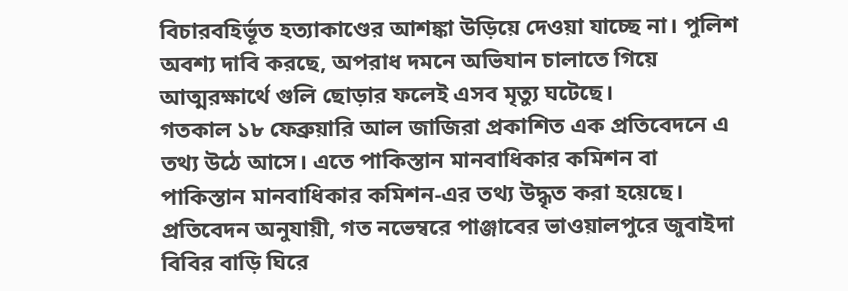বিচারবহির্ভূত হত্যাকাণ্ডের আশঙ্কা উড়িয়ে দেওয়া যাচ্ছে না। পুলিশ অবশ্য দাবি করছে, অপরাধ দমনে অভিযান চালাতে গিয়ে আত্মরক্ষার্থে গুলি ছোড়ার ফলেই এসব মৃত্যু ঘটেছে।
গতকাল ১৮ ফেব্রুয়ারি আল জাজিরা প্রকাশিত এক প্রতিবেদনে এ তথ্য উঠে আসে। এতে পাকিস্তান মানবাধিকার কমিশন বা পাকিস্তান মানবাধিকার কমিশন-এর তথ্য উদ্ধৃত করা হয়েছে।
প্রতিবেদন অনুযায়ী, গত নভেম্বরে পাঞ্জাবের ভাওয়ালপুরে জুবাইদা বিবির বাড়ি ঘিরে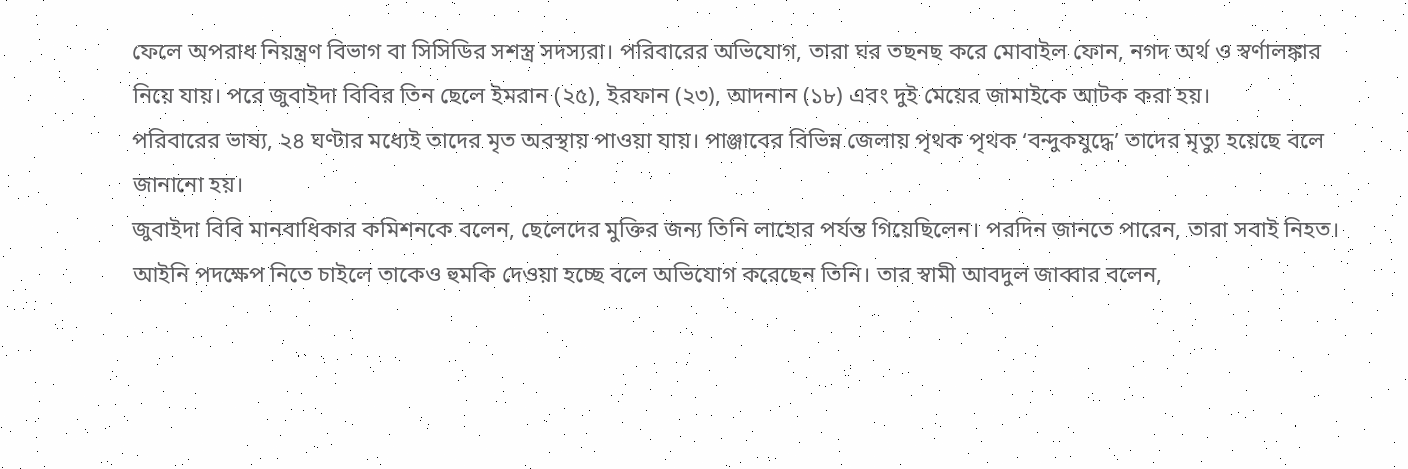ফেলে অপরাধ নিয়ন্ত্রণ বিভাগ বা সিসিডির সশস্ত্র সদস্যরা। পরিবারের অভিযোগ, তারা ঘর তছনছ করে মোবাইল ফোন, নগদ অর্থ ও স্বর্ণালঙ্কার নিয়ে যায়। পরে জুবাইদা বিবির তিন ছেলে ইমরান (২৫), ইরফান (২৩), আদনান (১৮) এবং দুই মেয়ের জামাইকে আটক করা হয়।
পরিবারের ভাষ্য, ২৪ ঘণ্টার মধ্যেই তাদের মৃত অবস্থায় পাওয়া যায়। পাঞ্জাবের বিভিন্ন জেলায় পৃথক পৃথক ‘বন্দুকযুদ্ধে’ তাদের মৃত্যু হয়েছে বলে জানানো হয়।
জুবাইদা বিবি মানবাধিকার কমিশনকে বলেন, ছেলেদের মুক্তির জন্য তিনি লাহোর পর্যন্ত গিয়েছিলেন। পরদিন জানতে পারেন, তারা সবাই নিহত। আইনি পদক্ষেপ নিতে চাইলে তাকেও হুমকি দেওয়া হচ্ছে বলে অভিযোগ করেছেন তিনি। তার স্বামী আবদুল জাব্বার বলেন,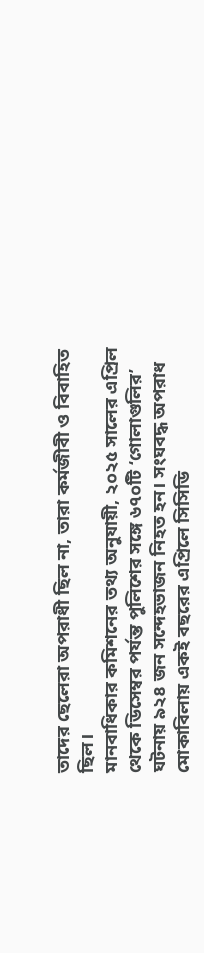তাদের ছেলেরা অপরাধী ছিল না, তারা কর্মজীবী ও বিবাহিত ছিল।
মানবাধিকার কমিশনের তথ্য অনুযায়ী, ২০২৫ সালের এপ্রিল থেকে ডিসেম্বর পর্যন্ত পুলিশের সঙ্গে ৬৭০টি ‘গোলাগুলির’ ঘটনায় ৯২৪ জন সন্দেহভাজন নিহত হন। সংঘবদ্ধ অপরাধ মোকাবিলায় একই বছরের এপ্রিলে সিসিডি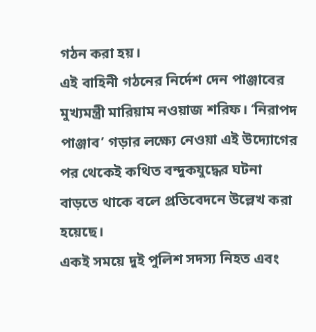গঠন করা হয়।
এই বাহিনী গঠনের নির্দেশ দেন পাঞ্জাবের মুখ্যমন্ত্রী মারিয়াম নওয়াজ শরিফ। ‘নিরাপদ পাঞ্জাব’ গড়ার লক্ষ্যে নেওয়া এই উদ্যোগের পর থেকেই কথিত বন্দুকযুদ্ধের ঘটনা বাড়তে থাকে বলে প্রতিবেদনে উল্লেখ করা হয়েছে।
একই সময়ে দুই পুলিশ সদস্য নিহত এবং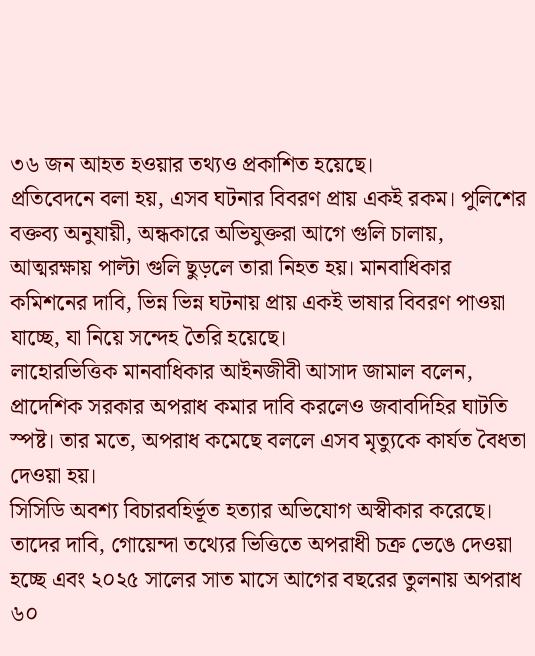৩৬ জন আহত হওয়ার তথ্যও প্রকাশিত হয়েছে।
প্রতিবেদনে বলা হয়, এসব ঘটনার বিবরণ প্রায় একই রকম। পুলিশের বক্তব্য অনুযায়ী, অন্ধকারে অভিযুক্তরা আগে গুলি চালায়, আত্মরক্ষায় পাল্টা গুলি ছুড়লে তারা নিহত হয়। মানবাধিকার কমিশনের দাবি, ভিন্ন ভিন্ন ঘটনায় প্রায় একই ভাষার বিবরণ পাওয়া যাচ্ছে, যা নিয়ে সন্দেহ তৈরি হয়েছে।
লাহোরভিত্তিক মানবাধিকার আইনজীবী আসাদ জামাল বলেন, প্রাদেশিক সরকার অপরাধ কমার দাবি করলেও জবাবদিহির ঘাটতি স্পষ্ট। তার মতে, অপরাধ কমেছে বললে এসব মৃত্যুকে কার্যত বৈধতা দেওয়া হয়।
সিসিডি অবশ্য বিচারবহির্ভূত হত্যার অভিযোগ অস্বীকার করেছে। তাদের দাবি, গোয়েন্দা তথ্যের ভিত্তিতে অপরাধী চক্র ভেঙে দেওয়া হচ্ছে এবং ২০২৫ সালের সাত মাসে আগের বছরের তুলনায় অপরাধ ৬০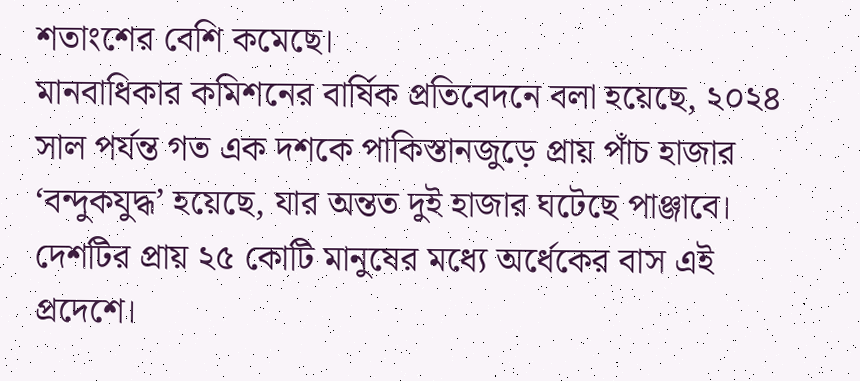শতাংশের বেশি কমেছে।
মানবাধিকার কমিশনের বার্ষিক প্রতিবেদনে বলা হয়েছে, ২০২৪ সাল পর্যন্ত গত এক দশকে পাকিস্তানজুড়ে প্রায় পাঁচ হাজার ‘বন্দুকযুদ্ধ’ হয়েছে, যার অন্তত দুই হাজার ঘটেছে পাঞ্জাবে। দেশটির প্রায় ২৫ কোটি মানুষের মধ্যে অর্ধেকের বাস এই প্রদেশে।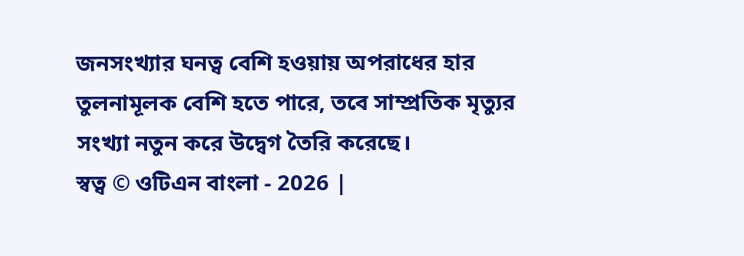জনসংখ্যার ঘনত্ব বেশি হওয়ায় অপরাধের হার তুলনামূলক বেশি হতে পারে, তবে সাম্প্রতিক মৃত্যুর সংখ্যা নতুন করে উদ্বেগ তৈরি করেছে।
স্বত্ব © ওটিএন বাংলা - 2026 |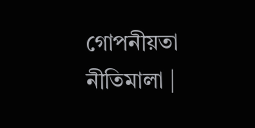গোপনীয়তা নীতিমালা |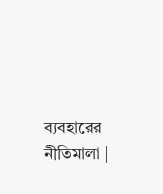ব্যবহারের নীতিমালা |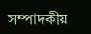সম্পাদকীয়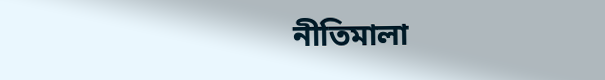নীতিমালা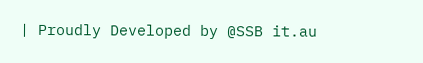| Proudly Developed by @SSB it.au